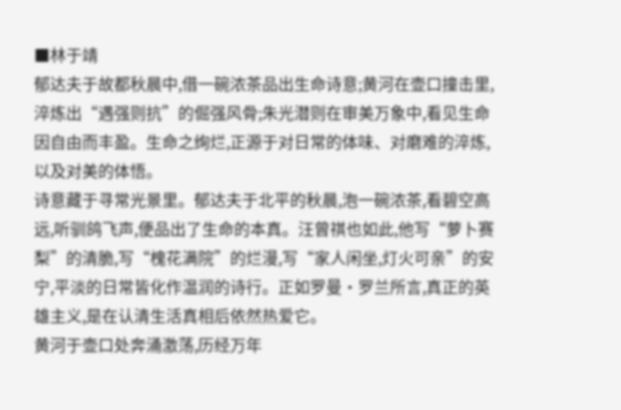■林于靖
郁达夫于故都秋晨中,借一碗浓茶品出生命诗意;黄河在壶口撞击里,淬炼出“遇强则抗”的倔强风骨;朱光潜则在审美万象中,看见生命因自由而丰盈。生命之绚烂,正源于对日常的体味、对磨难的淬炼,以及对美的体悟。
诗意藏于寻常光景里。郁达夫于北平的秋晨,泡一碗浓茶,看碧空高远,听驯鸽飞声,便品出了生命的本真。汪曾祺也如此,他写“萝卜赛梨”的清脆,写“槐花满院”的烂漫,写“家人闲坐,灯火可亲”的安宁,平淡的日常皆化作温润的诗行。正如罗曼·罗兰所言,真正的英雄主义,是在认清生活真相后依然热爱它。
黄河于壶口处奔涌激荡,历经万年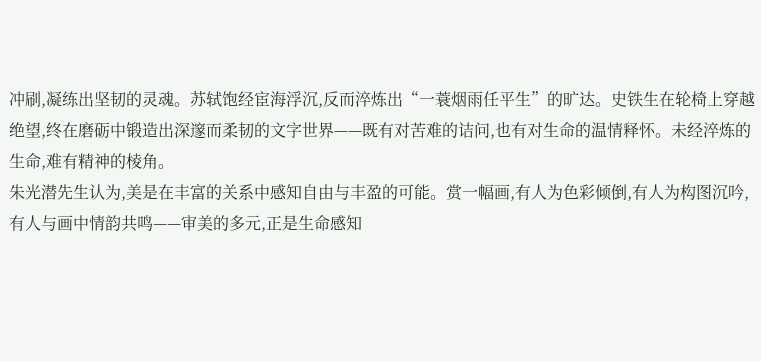冲刷,凝练出坚韧的灵魂。苏轼饱经宦海浮沉,反而淬炼出“一蓑烟雨任平生”的旷达。史铁生在轮椅上穿越绝望,终在磨砺中锻造出深邃而柔韧的文字世界——既有对苦难的诘问,也有对生命的温情释怀。未经淬炼的生命,难有精神的棱角。
朱光潜先生认为,美是在丰富的关系中感知自由与丰盈的可能。赏一幅画,有人为色彩倾倒,有人为构图沉吟,有人与画中情韵共鸣——审美的多元,正是生命感知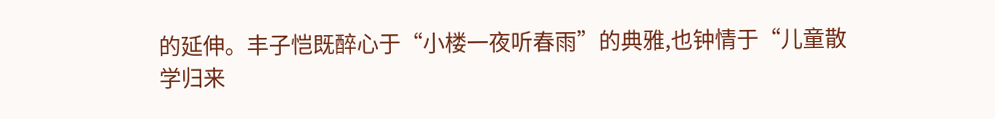的延伸。丰子恺既醉心于“小楼一夜听春雨”的典雅,也钟情于“儿童散学归来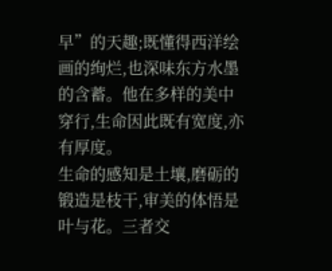早”的天趣;既懂得西洋绘画的绚烂,也深味东方水墨的含蓄。他在多样的美中穿行,生命因此既有宽度,亦有厚度。
生命的感知是土壤,磨砺的锻造是枝干,审美的体悟是叶与花。三者交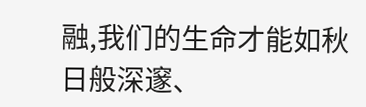融,我们的生命才能如秋日般深邃、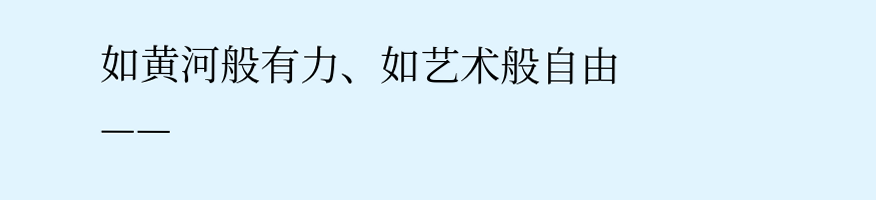如黄河般有力、如艺术般自由——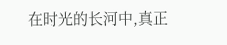在时光的长河中,真正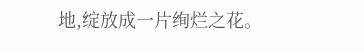地,绽放成一片绚烂之花。